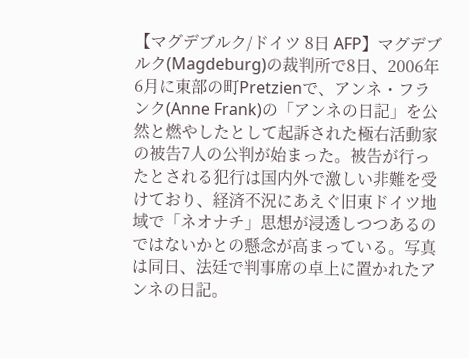【マグデブルク/ドイツ 8日 AFP】マグデブルク(Magdeburg)の裁判所で8日、2006年6月に東部の町Pretzienで、アンネ・フランク(Anne Frank)の「アンネの日記」を公然と燃やしたとして起訴された極右活動家の被告7人の公判が始まった。被告が行ったとされる犯行は国内外で激しい非難を受けており、経済不況にあえぐ旧東ドイツ地域で「ネオナチ」思想が浸透しつつあるのではないかとの懸念が高まっている。写真は同日、法廷で判事席の卓上に置かれたアンネの日記。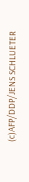(c)AFP/DDP/JENS SCHLUETER